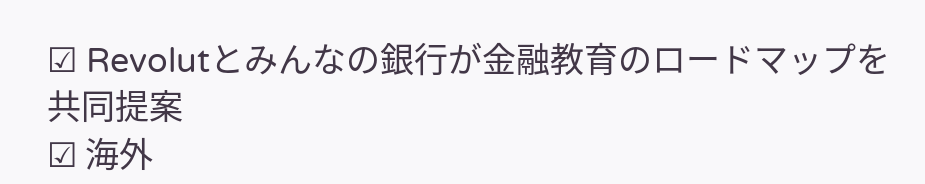☑ Revolutとみんなの銀行が金融教育のロードマップを共同提案
☑ 海外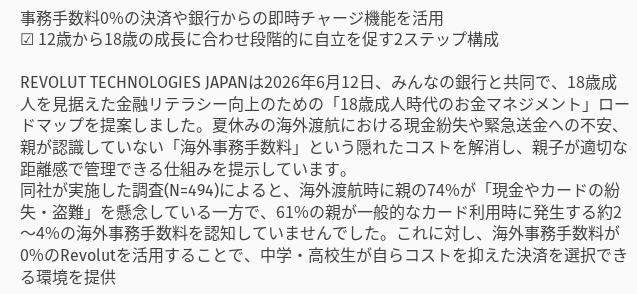事務手数料0%の決済や銀行からの即時チャージ機能を活用
☑ 12歳から18歳の成長に合わせ段階的に自立を促す2ステップ構成

REVOLUT TECHNOLOGIES JAPANは2026年6月12日、みんなの銀行と共同で、18歳成人を見据えた金融リテラシー向上のための「18歳成人時代のお金マネジメント」ロードマップを提案しました。夏休みの海外渡航における現金紛失や緊急送金への不安、親が認識していない「海外事務手数料」という隠れたコストを解消し、親子が適切な距離感で管理できる仕組みを提示しています。
同社が実施した調査(N=494)によると、海外渡航時に親の74%が「現金やカードの紛失・盗難」を懸念している一方で、61%の親が一般的なカード利用時に発生する約2〜4%の海外事務手数料を認知していませんでした。これに対し、海外事務手数料が0%のRevolutを活用することで、中学・高校生が自らコストを抑えた決済を選択できる環境を提供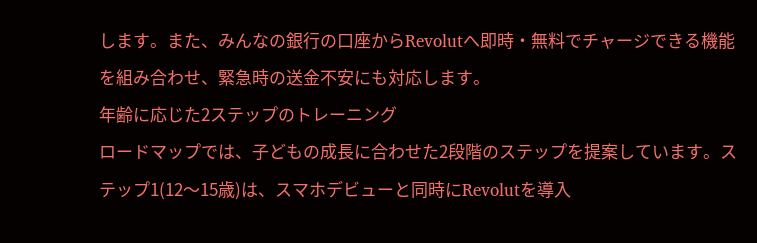します。また、みんなの銀行の口座からRevolutへ即時・無料でチャージできる機能を組み合わせ、緊急時の送金不安にも対応します。
年齢に応じた2ステップのトレーニング
ロードマップでは、子どもの成長に合わせた2段階のステップを提案しています。ステップ1(12〜15歳)は、スマホデビューと同時にRevolutを導入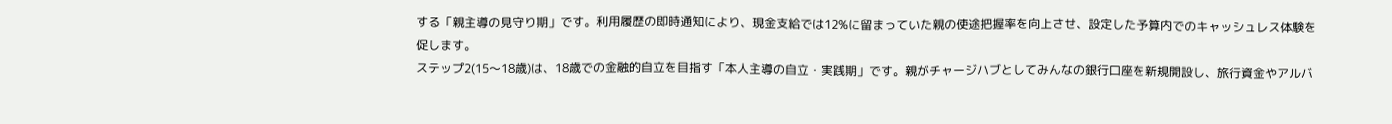する「親主導の見守り期」です。利用履歴の即時通知により、現金支給では12%に留まっていた親の使途把握率を向上させ、設定した予算内でのキャッシュレス体験を促します。
ステップ2(15〜18歳)は、18歳での金融的自立を目指す「本人主導の自立・実践期」です。親がチャージハブとしてみんなの銀行口座を新規開設し、旅行資金やアルバ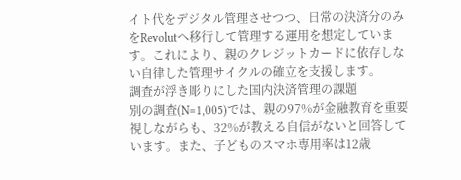イト代をデジタル管理させつつ、日常の決済分のみをRevolutへ移行して管理する運用を想定しています。これにより、親のクレジットカードに依存しない自律した管理サイクルの確立を支援します。
調査が浮き彫りにした国内決済管理の課題
別の調査(N=1,005)では、親の97%が金融教育を重要視しながらも、32%が教える自信がないと回答しています。また、子どものスマホ専用率は12歳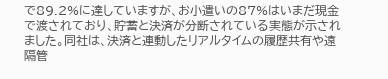で89.2%に達していますが、お小遣いの87%はいまだ現金で渡されており、貯蓄と決済が分断されている実態が示されました。同社は、決済と連動したリアルタイムの履歴共有や遠隔管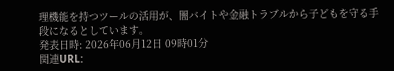理機能を持つツールの活用が、闇バイトや金融トラブルから子どもを守る手段になるとしています。
発表日時: 2026年06月12日 09時01分
関連URL: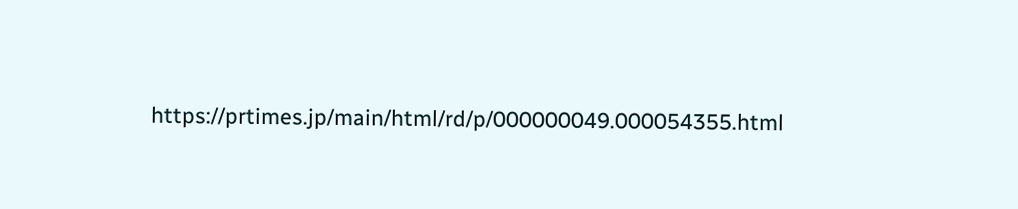https://prtimes.jp/main/html/rd/p/000000049.000054355.html